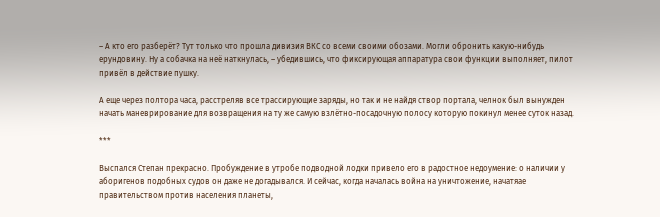– А кто его разберёт? Тут только что прошла дивизия ВКС со всеми своими обозами. Могли обронить какую-нибудь ерундовину. Ну а собачка на неё наткнулась, – убедившись, что фиксирующая аппаратура свои функции выполняет, пилот привёл в действие пушку.

А еще через полтора часа, расстреляв все трассирующие заряды, но так и не найдя створ портала, челнок был вынужден начать маневрирование для возвращения на ту же самую взлётно-посадочную полосу которую покинул менее суток назад.

***

Выспался Степан прекрасно. Пробуждение в утробе подводной лодки привело его в радостное недоумение: о наличии у аборигенов подобных судов он даже не догадывался. И сейчас, когда началась война на уничтожение, начатяае правительством против населения планеты,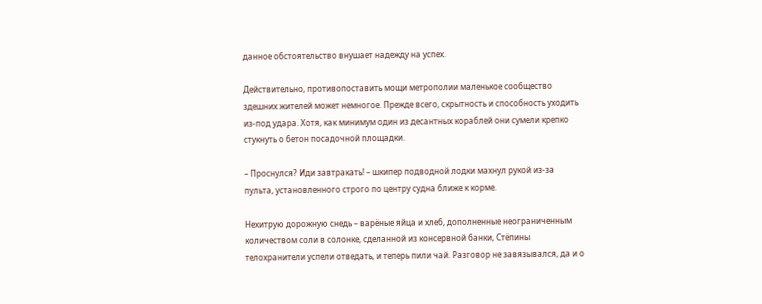данное обстоятельство внушает надежду на успех.

Действительно, противопоставить мощи метрополии маленькое сообщество здешних жителей может немногое. Прежде всего, скрытность и способность уходить из-под удара. Хотя, как минимум один из десантных кораблей они сумели крепко стукнуть о бетон посадочной площадки.

– Проснулся? Иди завтракать! – шкипер подводной лодки махнул рукой из-за пульта, установленного строго по центру судна ближе к корме.

Нехитрую дорожную снедь – варёные яйца и хлеб, дополненные неограниченным количеством соли в солонке, сделанной из консервной банки, Стёпины телохранители успели отведать, и теперь пили чай. Разговор не завязывался, да и о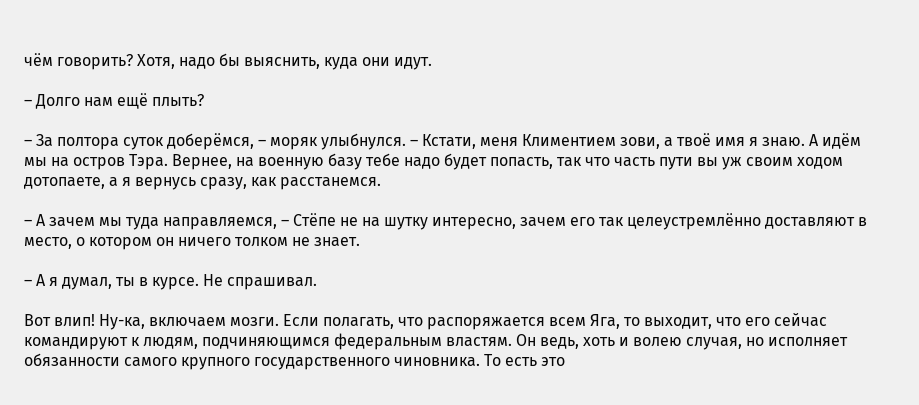чём говорить? Хотя, надо бы выяснить, куда они идут.

– Долго нам ещё плыть?

– За полтора суток доберёмся, – моряк улыбнулся. – Кстати, меня Климентием зови, а твоё имя я знаю. А идём мы на остров Тэра. Вернее, на военную базу тебе надо будет попасть, так что часть пути вы уж своим ходом дотопаете, а я вернусь сразу, как расстанемся.

– А зачем мы туда направляемся, – Стёпе не на шутку интересно, зачем его так целеустремлённо доставляют в место, о котором он ничего толком не знает.

– А я думал, ты в курсе. Не спрашивал.

Вот влип! Ну-ка, включаем мозги. Если полагать, что распоряжается всем Яга, то выходит, что его сейчас командируют к людям, подчиняющимся федеральным властям. Он ведь, хоть и волею случая, но исполняет обязанности самого крупного государственного чиновника. То есть это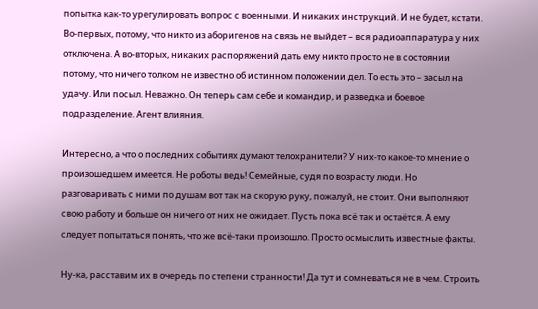попытка как-то урегулировать вопрос с военными. И никаких инструкций. И не будет, кстати. Во-первых, потому, что никто из аборигенов на связь не выйдет – вся радиоаппаратура у них отключена. А во-вторых, никаких распоряжений дать ему никто просто не в состоянии потому, что ничего толком не известно об истинном положении дел. То есть это – засыл на удачу. Или посыл. Неважно. Он теперь сам себе и командир, и разведка и боевое подразделение. Агент влияния.

Интересно, а что о последних событиях думают телохранители? У них-то какое-то мнение о произошедшем имеется. Не роботы ведь! Семейные, судя по возрасту люди. Но разговаривать с ними по душам вот так на скорую руку, пожалуй, не стоит. Они выполняют свою работу и больше он ничего от них не ожидает. Пусть пока всё так и остаётся. А ему следует попытаться понять, что же всё-таки произошло. Просто осмыслить известные факты.

Ну-ка, расставим их в очередь по степени странности! Да тут и сомневаться не в чем. Строить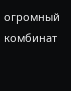огромный комбинат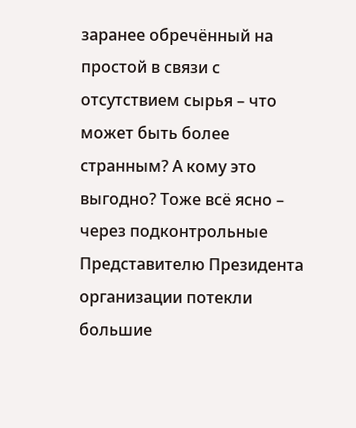заранее обречённый на простой в связи с отсутствием сырья – что может быть более странным? А кому это выгодно? Тоже всё ясно – через подконтрольные Представителю Президента организации потекли большие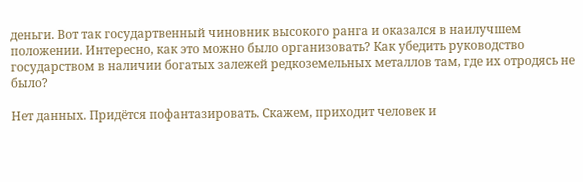деньги. Вот так государтвенный чиновник высокого ранга и оказался в наилучшем положении. Интересно, как это можно было организовать? Как убедить руководство государством в наличии богатых залежей редкоземельных металлов там, где их отродясь не было?

Нет данных. Придётся пофантазировать. Скажем, приходит человек и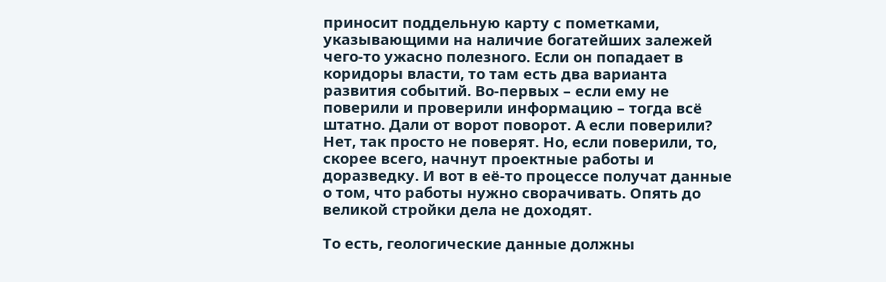приносит поддельную карту с пометками, указывающими на наличие богатейших залежей чего-то ужасно полезного. Если он попадает в коридоры власти, то там есть два варианта развития событий. Во-первых – если ему не поверили и проверили информацию – тогда всё штатно. Дали от ворот поворот. А если поверили? Нет, так просто не поверят. Но, если поверили, то, скорее всего, начнут проектные работы и доразведку. И вот в её-то процессе получат данные о том, что работы нужно сворачивать. Опять до великой стройки дела не доходят.

То есть, геологические данные должны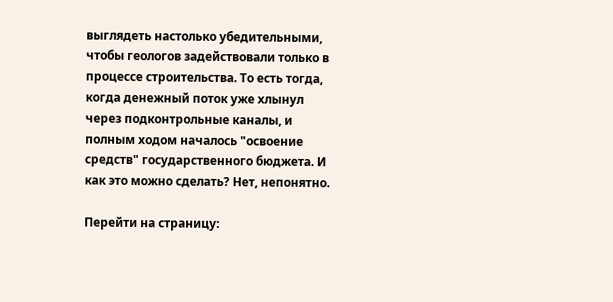выглядеть настолько убедительными, чтобы геологов задействовали только в процессе строительства. То есть тогда, когда денежный поток уже хлынул через подконтрольные каналы, и полным ходом началось "освоение средств" государственного бюджета. И как это можно сделать? Нет, непонятно.

Перейти на страницу: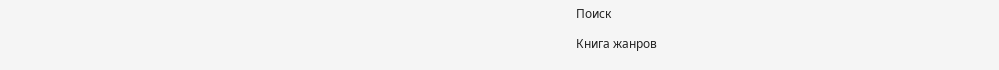Поиск

Книга жанров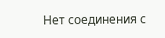Нет соединения с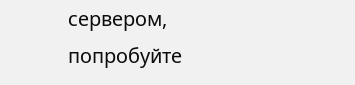сервером, попробуйте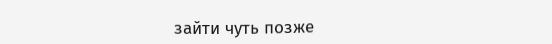зайти чуть позже